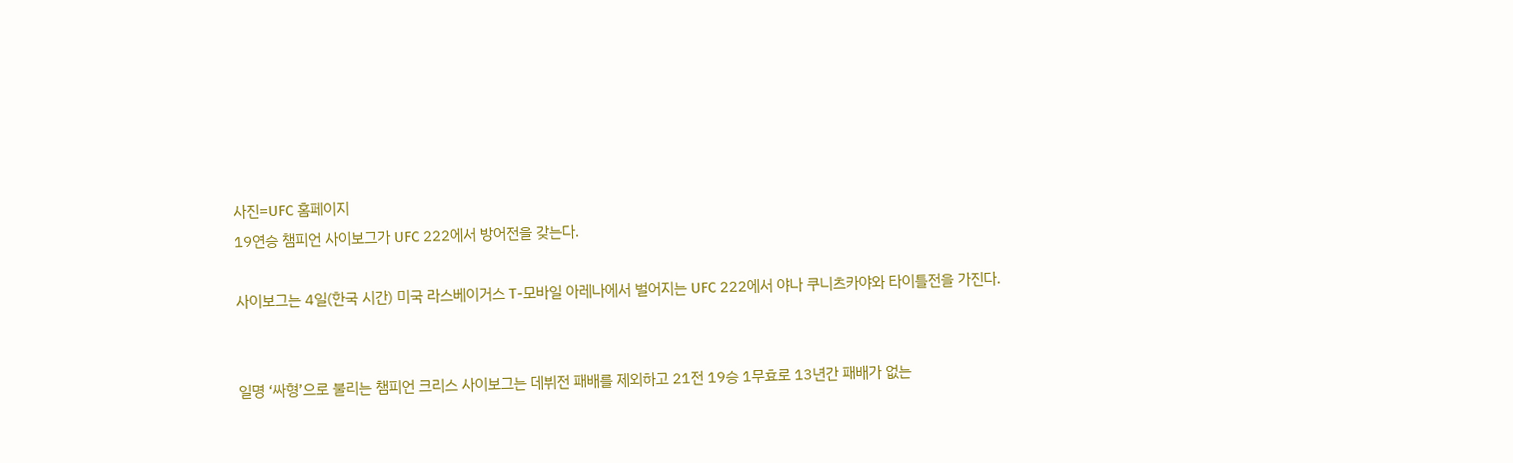사진=UFC 홈페이지
19연승 챔피언 사이보그가 UFC 222에서 방어전을 갖는다.

사이보그는 4일(한국 시간) 미국 라스베이거스 T-모바일 아레나에서 벌어지는 UFC 222에서 야나 쿠니츠카야와 타이틀전을 가진다.


일명 ‘싸형’으로 불리는 챔피언 크리스 사이보그는 데뷔전 패배를 제외하고 21전 19승 1무효로 13년간 패배가 없는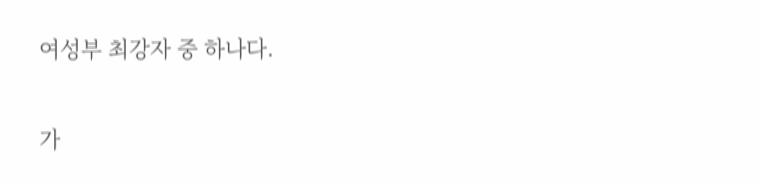여성부 최강자 중 하나다.

가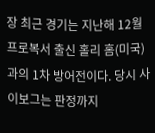장 최근 경기는 지난해 12월 프로복서 출신 홀리 홈(미국)과의 1차 방어전이다. 당시 사이보그는 판정까지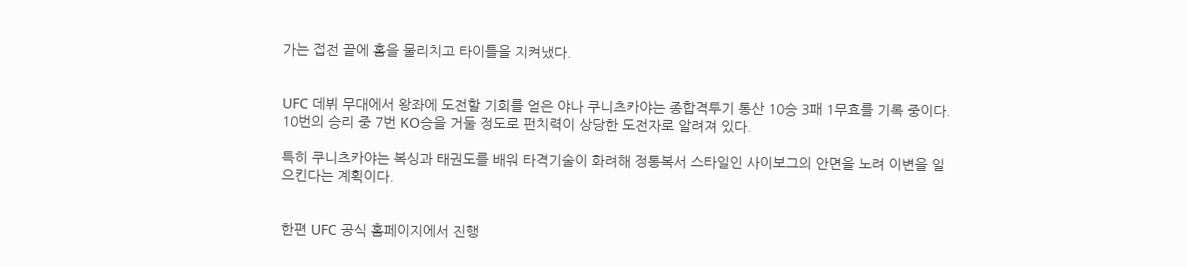가는 접전 끝에 홈을 물리치고 타이틀을 지켜냈다.


UFC 데뷔 무대에서 왕좌에 도전할 기회를 얻은 야나 쿠니츠카야는 종합격투기 통산 10승 3패 1무효를 기록 중이다. 10번의 승리 중 7번 KO승을 거둘 정도로 펀치력이 상당한 도전자로 알려져 있다.

특히 쿠니츠카야는 복싱과 태권도를 배워 타격기술이 화려해 정통복서 스타일인 사이보그의 안면을 노려 이변을 일으킨다는 계획이다.


한편 UFC 공식 홈페이지에서 진행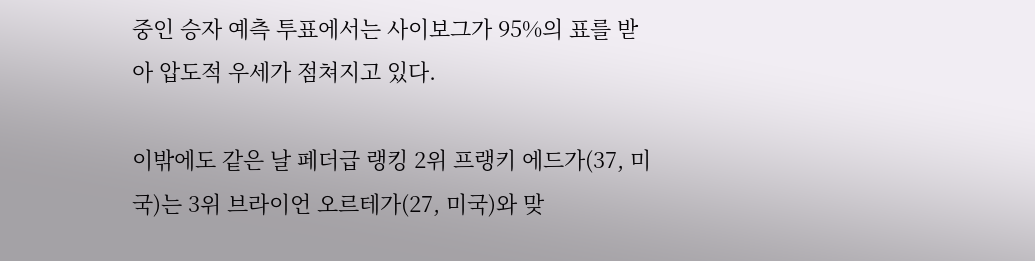중인 승자 예측 투표에서는 사이보그가 95%의 표를 받아 압도적 우세가 점쳐지고 있다.

이밖에도 같은 날 페더급 랭킹 2위 프랭키 에드가(37, 미국)는 3위 브라이언 오르테가(27, 미국)와 맞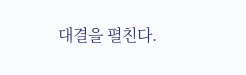대결을 펼친다.